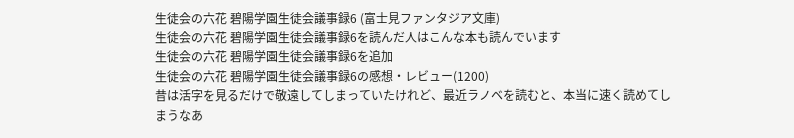生徒会の六花 碧陽学園生徒会議事録6 (富士見ファンタジア文庫)
生徒会の六花 碧陽学園生徒会議事録6を読んだ人はこんな本も読んでいます
生徒会の六花 碧陽学園生徒会議事録6を追加
生徒会の六花 碧陽学園生徒会議事録6の感想・レビュー(1200)
昔は活字を見るだけで敬遠してしまっていたけれど、最近ラノベを読むと、本当に速く読めてしまうなあ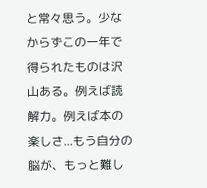と常々思う。少なからずこの一年で得られたものは沢山ある。例えば読解力。例えば本の楽しさ...もう自分の脳が、もっと難し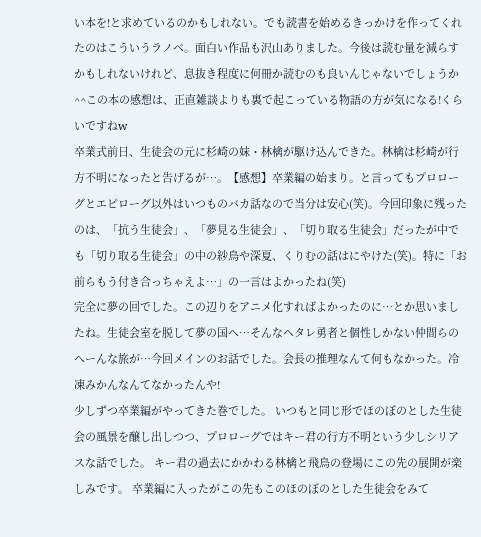い本を!と求めているのかもしれない。でも読書を始めるきっかけを作ってくれたのはこういうラノベ。面白い作品も沢山ありました。今後は読む量を減らすかもしれないけれど、息抜き程度に何冊か読むのも良いんじゃないでしょうか^^この本の感想は、正直雑談よりも裏で起こっている物語の方が気になる!くらいですねw
卒業式前日、生徒会の元に杉崎の妹・林檎が駆け込んできた。林檎は杉崎が行方不明になったと告げるが…。【感想】卒業編の始まり。と言ってもプロローグとエピローグ以外はいつものバカ話なので当分は安心(笑)。今回印象に残ったのは、「抗う生徒会」、「夢見る生徒会」、「切り取る生徒会」だったが中でも「切り取る生徒会」の中の紗鳥や深夏、くりむの話はにやけた(笑)。特に「お前らもう付き合っちゃえよ…」の一言はよかったね(笑)
完全に夢の回でした。この辺りをアニメ化すればよかったのに…とか思いましたね。生徒会室を脱して夢の国へ…そんなヘタレ勇者と個性しかない仲間らのへーんな旅が…今回メインのお話でした。会長の推理なんて何もなかった。冷凍みかんなんてなかったんや!
少しずつ卒業編がやってきた巻でした。 いつもと同じ形でほのぼのとした生徒会の風景を醸し出しつつ、プロローグではキー君の行方不明という少しシリアスな話でした。 キー君の過去にかかわる林檎と飛鳥の登場にこの先の展開が楽しみです。 卒業編に入ったがこの先もこのほのぼのとした生徒会をみて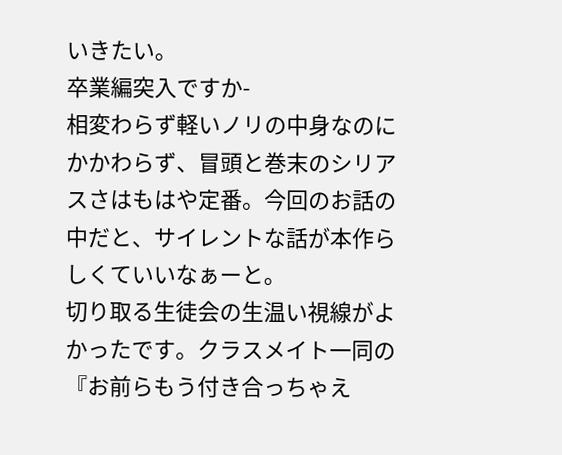いきたい。
卒業編突入ですか-
相変わらず軽いノリの中身なのにかかわらず、冒頭と巻末のシリアスさはもはや定番。今回のお話の中だと、サイレントな話が本作らしくていいなぁーと。
切り取る生徒会の生温い視線がよかったです。クラスメイト一同の『お前らもう付き合っちゃえ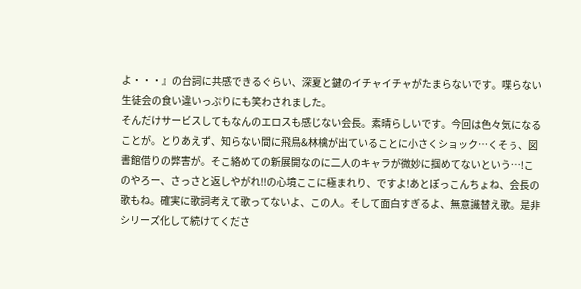よ・・・』の台詞に共感できるぐらい、深夏と鍵のイチャイチャがたまらないです。喋らない生徒会の食い違いっぷりにも笑わされました。
そんだけサービスしてもなんのエロスも感じない会長。素晴らしいです。今回は色々気になることが。とりあえず、知らない間に飛鳥&林檎が出ていることに小さくショック…くそぅ、図書館借りの弊害が。そこ絡めての新展開なのに二人のキャラが微妙に掴めてないという…!このやろー、さっさと返しやがれ!!の心境ここに極まれり、ですよ!あとぽっこんちょね、会長の歌もね。確実に歌詞考えて歌ってないよ、この人。そして面白すぎるよ、無意識替え歌。是非シリーズ化して続けてくださ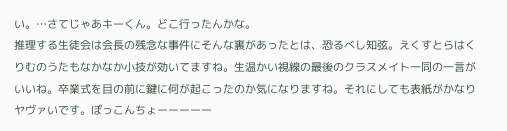い。…さてじゃあキーくん。どこ行ったんかな。
推理する生徒会は会長の残念な事件にそんな裏があったとは、恐るべし知弦。えくすとらはくりむのうたもなかなか小技が効いてますね。生温かい視線の最後のクラスメイト一同の一言がいいね。卒業式を目の前に鍵に何が起こったのか気になりますね。それにしても表紙がかなりヤヴァいです。ぽっこんちょーーーーー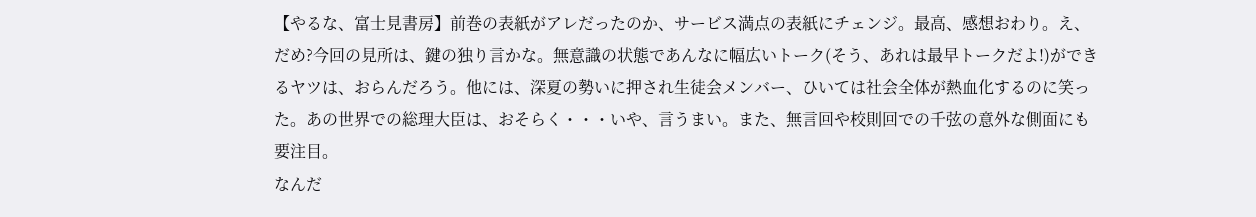【やるな、富士見書房】前巻の表紙がアレだったのか、サービス満点の表紙にチェンジ。最高、感想おわり。え、だめ?今回の見所は、鍵の独り言かな。無意識の状態であんなに幅広いトーク(そう、あれは最早トークだよ!)ができるヤツは、おらんだろう。他には、深夏の勢いに押され生徒会メンバー、ひいては社会全体が熱血化するのに笑った。あの世界での総理大臣は、おそらく・・・いや、言うまい。また、無言回や校則回での千弦の意外な側面にも要注目。
なんだ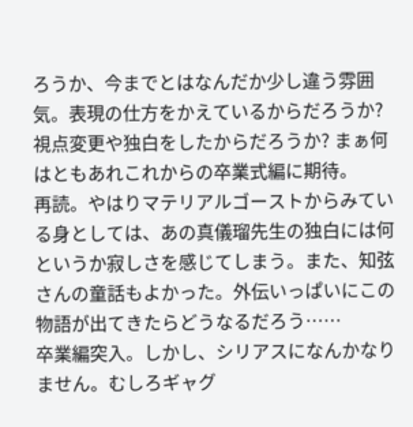ろうか、今までとはなんだか少し違う雰囲気。表現の仕方をかえているからだろうか? 視点変更や独白をしたからだろうか? まぁ何はともあれこれからの卒業式編に期待。
再読。やはりマテリアルゴーストからみている身としては、あの真儀瑠先生の独白には何というか寂しさを感じてしまう。また、知弦さんの童話もよかった。外伝いっぱいにこの物語が出てきたらどうなるだろう……
卒業編突入。しかし、シリアスになんかなりません。むしろギャグ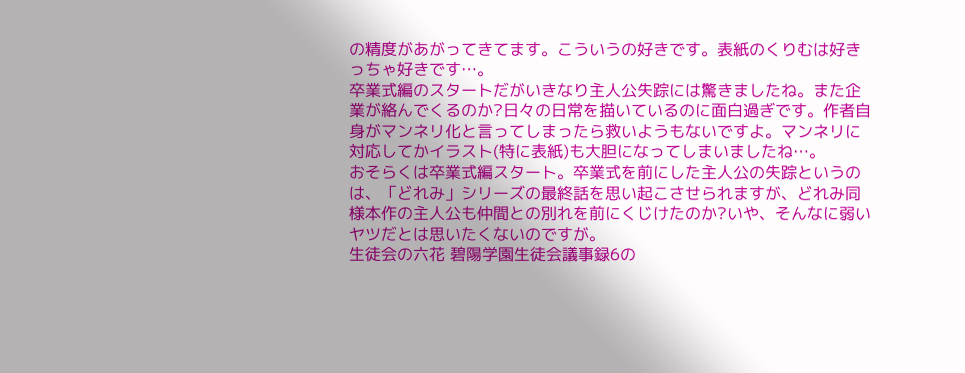の精度があがってきてます。こういうの好きです。表紙のくりむは好きっちゃ好きです…。
卒業式編のスタートだがいきなり主人公失踪には驚きましたね。また企業が絡んでくるのか?日々の日常を描いているのに面白過ぎです。作者自身がマンネリ化と言ってしまったら救いようもないですよ。マンネリに対応してかイラスト(特に表紙)も大胆になってしまいましたね…。
おそらくは卒業式編スタート。卒業式を前にした主人公の失踪というのは、「どれみ」シリーズの最終話を思い起こさせられますが、どれみ同様本作の主人公も仲間との別れを前にくじけたのか?いや、そんなに弱いヤツだとは思いたくないのですが。
生徒会の六花 碧陽学園生徒会議事録6の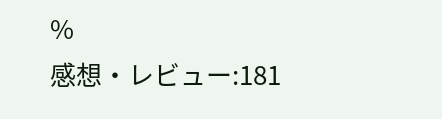%
感想・レビュー:181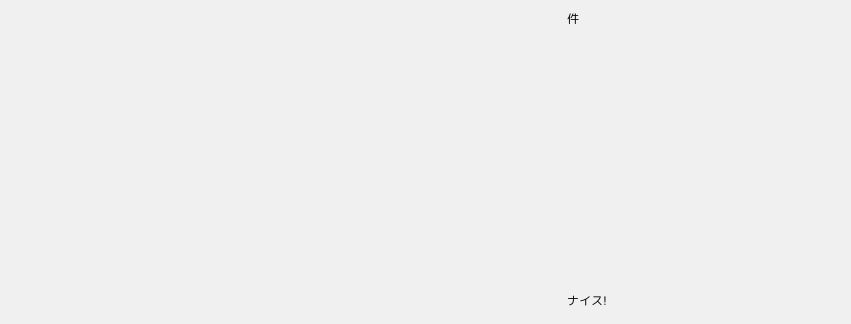件














ナイス!